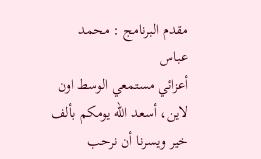مقدم البرنامج : محمد عباس
أعزائي مستمعي الوسط اون لاين، أسعد الله يومكم بألف خير ويسرنا أن نرحب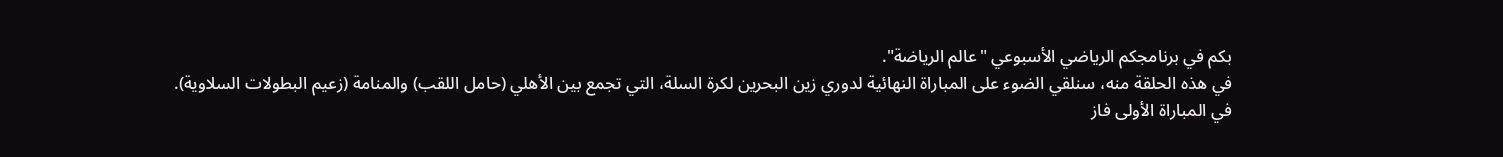بكم في برنامجكم الرياضي الأسبوعي "عالم الرياضة".
في هذه الحلقة منه، سنلقي الضوء على المباراة النهائية لدوري زين البحرين لكرة السلة، التي تجمع بين الأهلي (حامل اللقب) والمنامة (زعيم البطولات السلاوية).
في المباراة الأولى فاز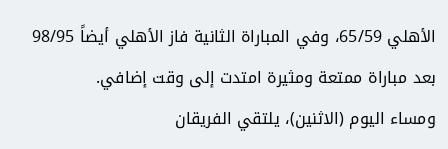الأهلي 65/59، وفي المباراة الثانية فاز الأهلي أيضاً 98/95 بعد مباراة ممتعة ومثيرة امتدت إلى وقت إضافي.
ومساء اليوم (الاثنين)، يلتقي الفريقان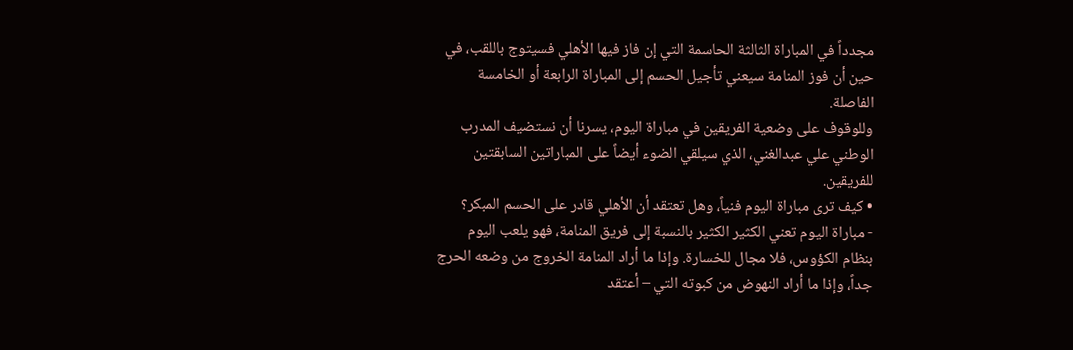مجدداً في المباراة الثالثة الحاسمة التي إن فاز فيها الأهلي فسيتوج باللقب، في حين أن فوز المنامة سيعني تأجيل الحسم إلى المباراة الرابعة أو الخامسة الفاصلة.
وللوقوف على وضعية الفريقين في مباراة اليوم، يسرنا أن نستضيف المدرب الوطني علي عبدالغني، الذي سيلقي الضوء أيضاً على المباراتين السابقتين للفريقين.
• كيف ترى مباراة اليوم فنياً، وهل تعتقد أن الأهلي قادر على الحسم المبكر؟
- مباراة اليوم تعني الكثير الكثير بالنسبة إلى فريق المنامة، فهو يلعب اليوم بنظام الكؤوس، فلا مجال للخسارة. وإذا ما أراد المنامة الخروج من وضعه الحرج جداً، وإذا ما أراد النهوض من كبوته التي – أعتقد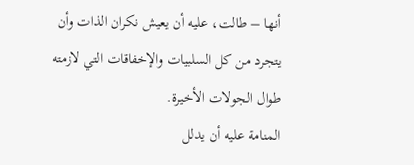أنها – طالت، عليه أن يعيش نكران الذات وأن يتجرد من كل السلبيات والإخفاقات التي لازمته طوال الجولات الأخيرة.
المنامة عليه أن يدلل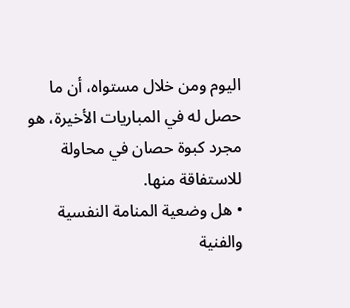اليوم ومن خلال مستواه، أن ما حصل له في المباريات الأخيرة، هو مجرد كبوة حصان في محاولة للاستفاقة منها.
• هل وضعية المنامة النفسية والفنية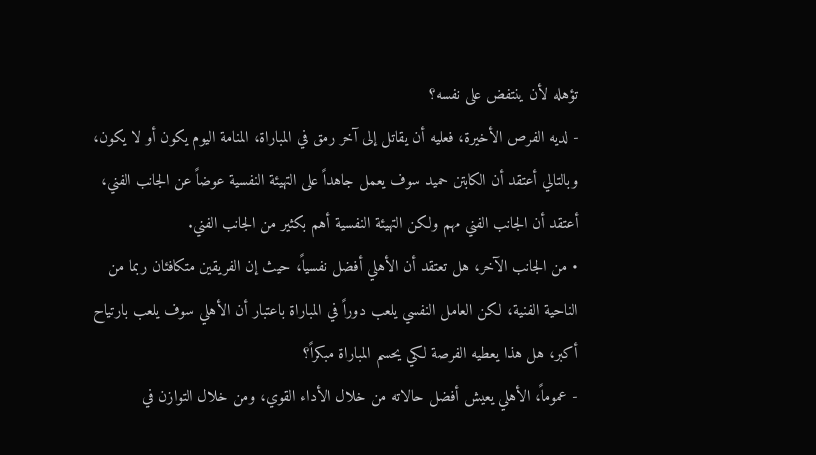تؤهله لأن ينتفض على نفسه؟
- لديه الفرص الأخيرة، فعليه أن يقاتل إلى آخر رمق في المباراة، المنامة اليوم يكون أو لا يكون، وبالتالي أعتقد أن الكابتن حميد سوف يعمل جاهداً على التهيئة النفسية عوضاً عن الجانب الفني، أعتقد أن الجانب الفني مهم ولكن التهيئة النفسية أهم بكثير من الجانب الفني.
• من الجانب الآخر، هل تعتقد أن الأهلي أفضل نفسياً، حيث إن الفريقين متكافئان ربما من الناحية الفنية، لكن العامل النفسي يلعب دوراً في المباراة باعتبار أن الأهلي سوف يلعب بارتياح أكبر، هل هذا يعطيه الفرصة لكي يحسم المباراة مبكراً؟
- عموماً، الأهلي يعيش أفضل حالاته من خلال الأداء القوي، ومن خلال التوازن في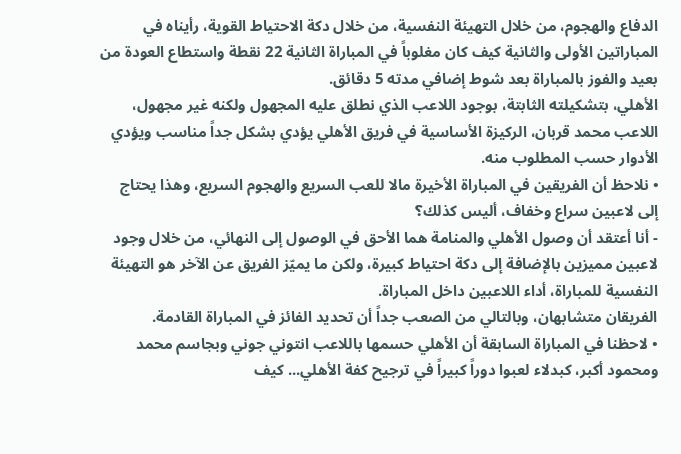الدفاع والهجوم، من خلال التهيئة النفسية، من خلال دكة الاحتياط القوية، رأيناه في المباراتين الأولى والثانية كيف كان مغلوباً في المباراة الثانية 22 نقطة واستطاع العودة من بعيد والفوز بالمباراة بعد شوط إضافي مدته 5 دقائق.
الأهلي، بتشكيلته الثابتة، بوجود اللاعب الذي نطلق عليه المجهول ولكنه غير مجهول، اللاعب محمد قربان، الركيزة الأساسية في فريق الأهلي يؤدي بشكل جداً مناسب ويؤدي الأدوار حسب المطلوب منه.
• نلاحظ أن الفريقين في المباراة الأخيرة مالا للعب السريع والهجوم السريع، وهذا يحتاج إلى لاعبين سراع وخفاف، أليس كذلك؟
- أنا أعتقد أن وصول الأهلي والمنامة هما الأحق في الوصول إلى النهائي، من خلال وجود لاعبين مميزين بالإضافة إلى دكة احتياط كبيرة، ولكن ما يميّز الفريق عن الآخر هو التهيئة النفسية للمباراة، أداء اللاعبين داخل المباراة.
الفريقان متشابهان، وبالتالي من الصعب جداً أن تحديد الفائز في المباراة القادمة.
• لاحظنا في المباراة السابقة أن الأهلي حسمها باللاعب انتوني جوني وبجاسم محمد ومحمود أكبر، كبدلاء لعبوا دوراً كبيراً في ترجيح كفة الأهلي... كيف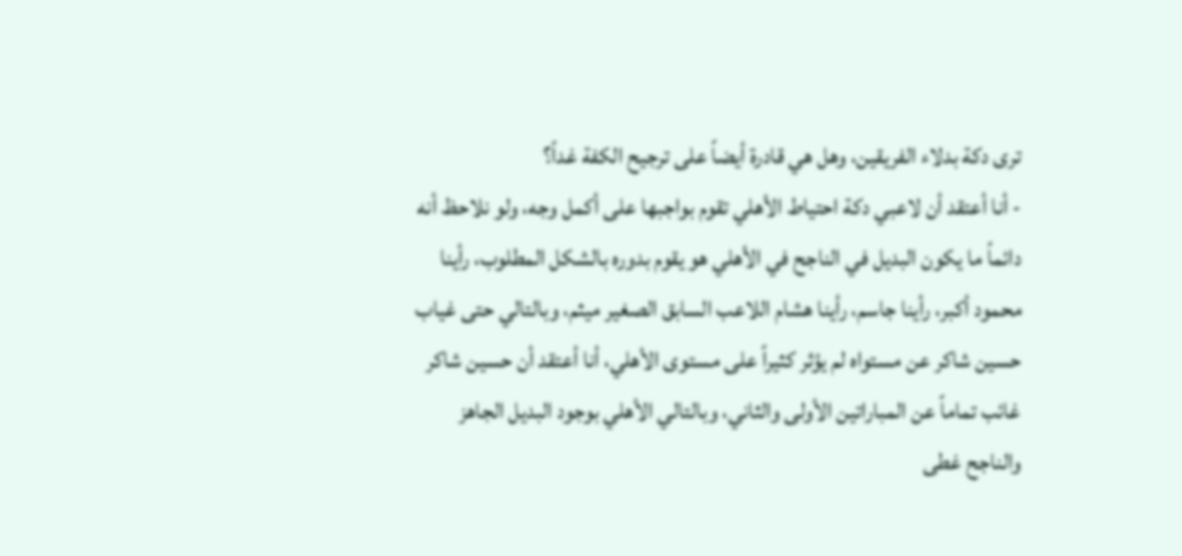ترى دكة بدلاء الفريقين، وهل هي قادرة أيضاً على ترجيح الكفة غداً؟
- أنا أعتقد أن لاعبي دكة احتياط الأهلي تقوم بواجبها على أكمل وجه، ولو نلاحظ أنه دائماً ما يكون البديل في الناجح في الأهلي هو يقوم بدوره بالشكل المطلوب، رأينا محمود أكبر، رأينا جاسم، رأينا هشام اللاعب السابق الصغير ميثم، وبالتالي حتى غياب حسين شاكر عن مستواه لم يؤثر كثيراً على مستوى الأهلي، أنا أعتقد أن حسين شاكر غائب تماماً عن المباراتين الأولى والثاني، وبالتالي الأهلي بوجود البديل الجاهز والناجح غطى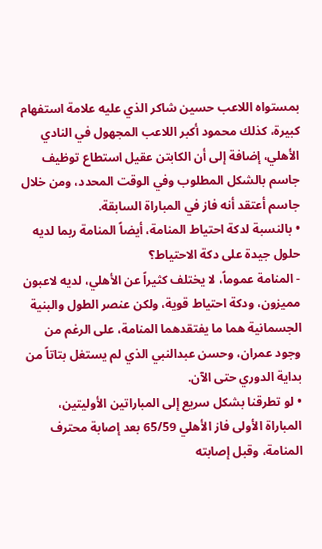بمستواه اللاعب حسين شاكر الذي عليه علامة استفهام كبيرة، كذلك محمود أكبر اللاعب المجهول في النادي الأهلي، إضافة إلى أن الكابتن عقيل استطاع توظيف جاسم بالشكل المطلوب وفي الوقت المحدد، ومن خلال جاسم أعتقد أنه فاز في المباراة السابقة.
• بالنسبة لدكة احتياط المنامة، أيضاً المنامة ربما لديه حلول جيدة على دكة الاحتياط؟
- المنامة عموماً، لا يختلف كثيراً عن الأهلي، لديه لاعبون مميزون، ودكة احتياط قوية، ولكن عنصر الطول والبنية الجسمانية هما ما يفتقدهما المنامة، على الرغم من وجود عمران، وحسن عبدالنبي الذي لم يستغل بتاتاً من بداية الدوري حتى الآن.
• لو تطرقنا بشكل سريع إلى المباراتين الأوليتين، المباراة الأولى فاز الأهلي 65/59 بعد إصابة محترف المنامة، وقبل إصابته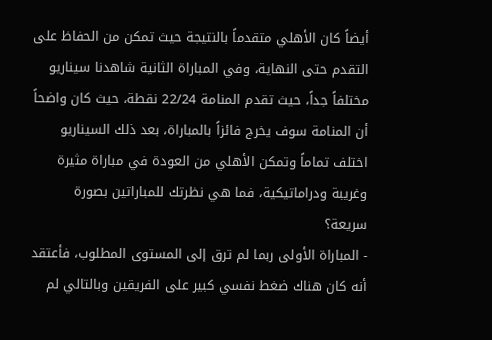أيضاً كان الأهلي متقدماً بالنتيجة حيث تمكن من الحفاظ على التقدم حتى النهاية، وفي المباراة الثانية شاهدنا سيناريو مختلفاً جداً، حيث تقدم المنامة 22/24 نقطة، حيث كان واضحاً أن المنامة سوف يخرج فائزاً بالمباراة، بعد ذلك السيناريو اختلف تماماً وتمكن الأهلي من العودة في مباراة مثيرة وغريبة ودراماتيكية، فما هي نظرتك للمباراتين بصورة سريعة؟
- المباراة الأولى ربما لم ترق إلى المستوى المطلوب، فأعتقد أنه كان هناك ضغط نفسي كبير على الفريقين وبالتالي لم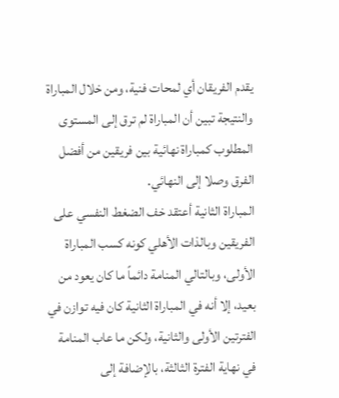يقدم الفريقان أي لمحات فنية، ومن خلال المباراة والنتيجة تبين أن المباراة لم ترق إلى المستوى المطلوب كمباراة نهائية بين فريقين من أفضل الفرق وصلا إلى النهائي.
المباراة الثانية أعتقد خف الضغط النفسي على الفريقين وبالذات الأهلي كونه كسب المباراة الأولى، وبالتالي المنامة دائماً ما كان يعود من بعيد، إلا أنه في المباراة الثانية كان فيه توازن في الفترتين الأولى والثانية، ولكن ما عاب المنامة في نهاية الفترة الثالثة، بالإضافة إلى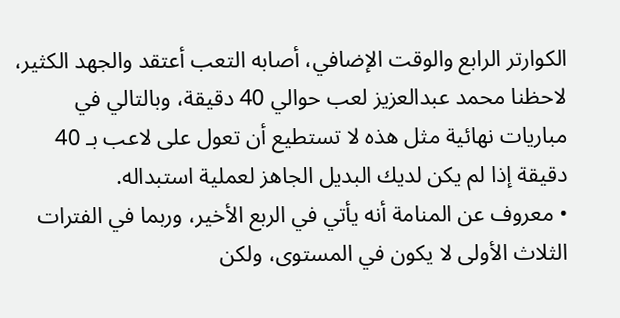الكوارتر الرابع والوقت الإضافي، أصابه التعب أعتقد والجهد الكثير، لاحظنا محمد عبدالعزيز لعب حوالي 40 دقيقة، وبالتالي في مباريات نهائية مثل هذه لا تستطيع أن تعول على لاعب بـ 40 دقيقة إذا لم يكن لديك البديل الجاهز لعملية استبداله.
• معروف عن المنامة أنه يأتي في الربع الأخير، وربما في الفترات الثلاث الأولى لا يكون في المستوى، ولكن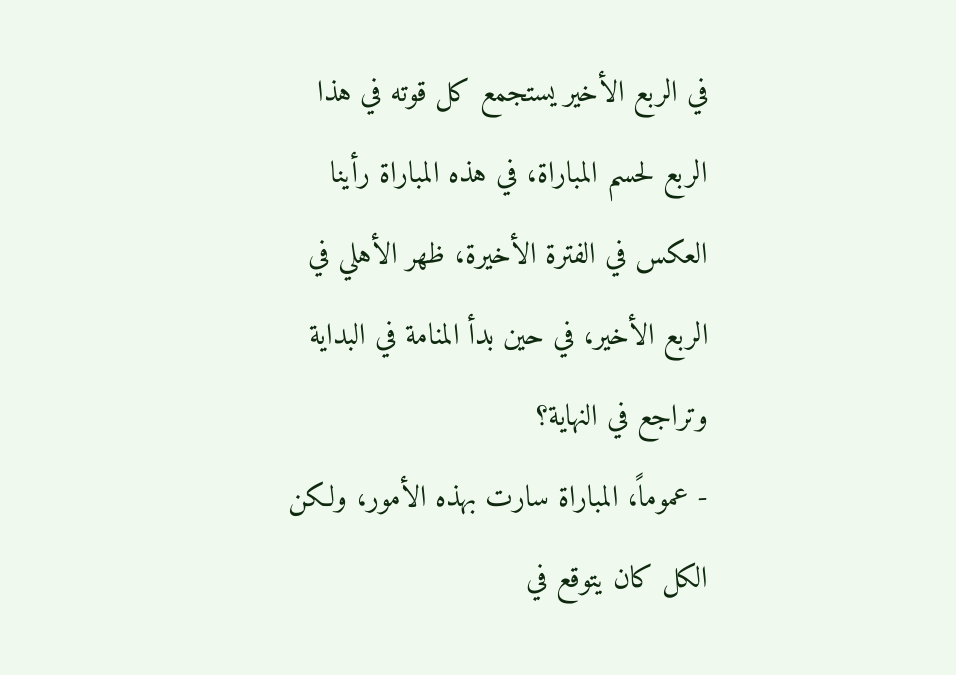في الربع الأخير يستجمع كل قوته في هذا الربع لحسم المباراة، في هذه المباراة رأينا العكس في الفترة الأخيرة، ظهر الأهلي في الربع الأخير، في حين بدأ المنامة في البداية وتراجع في النهاية؟
- عموماً، المباراة سارت بهذه الأمور، ولكن الكل كان يتوقع في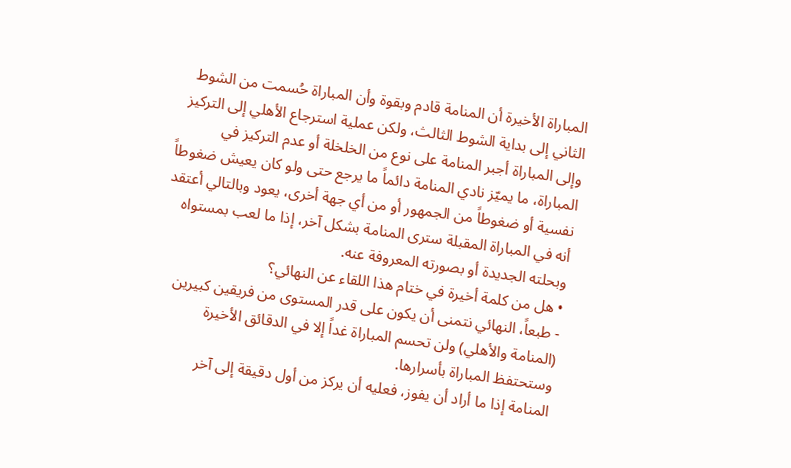المباراة الأخيرة أن المنامة قادم وبقوة وأن المباراة حُسمت من الشوط الثاني إلى بداية الشوط الثالث، ولكن عملية استرجاع الأهلي إلى التركيز وإلى المباراة أجبر المنامة على نوع من الخلخلة أو عدم التركيز في المباراة، ما يميّز نادي المنامة دائماً ما يرجع حتى ولو كان يعيش ضغوطاً نفسية أو ضغوطاً من الجمهور أو من أي جهة أخرى، يعود وبالتالي أعتقد أنه في المباراة المقبلة سترى المنامة بشكل آخر، إذا ما لعب بمستواه وبحلته الجديدة أو بصورته المعروفة عنه.
• هل من كلمة أخيرة في ختام هذا اللقاء عن النهائي؟
- طبعاً، النهائي نتمنى أن يكون على قدر المستوى من فريقين كبيرين (المنامة والأهلي) ولن تحسم المباراة غداً إلا في الدقائق الأخيرة وستحتفظ المباراة بأسرارها.
المنامة إذا ما أراد أن يفوز، فعليه أن يركز من أول دقيقة إلى آخر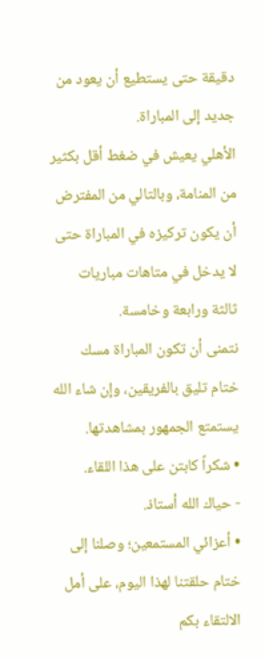دقيقة حتى يستطيع أن يعود من جديد إلى المباراة.
الأهلي يعيش في ضغط أقل بكثير من المنامة، وبالتالي من المفترض أن يكون تركيزه في المباراة حتى لا يدخل في متاهات مباريات ثالثة ورابعة وخامسة.
نتمنى أن تكون المباراة مسك ختام تليق بالفريقين، وإن شاء الله يستمتع الجمهور بمشاهدتها.
• شكراً كابتن على هذا اللقاء.
- حياك الله أستاذ.
• أعزائي المستمعين؛ وصلنا إلى ختام حلقتنا لهذا اليوم، على أمل الالتقاء بكم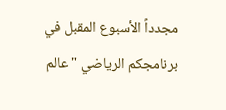مجدداً الأسبوع المقبل في برنامجكم الرياضي "عالم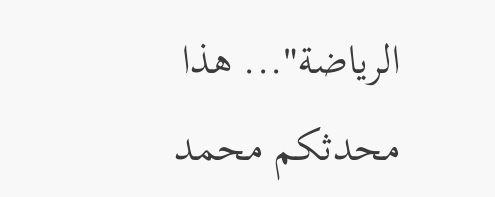الرياضة"... هذا محدثكم محمد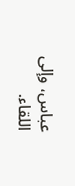عباس، وإلى اللقاء.